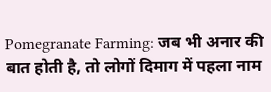Pomegranate Farming: जब भी अनार की बात होती है, तो लोगों दिमाग में पहला नाम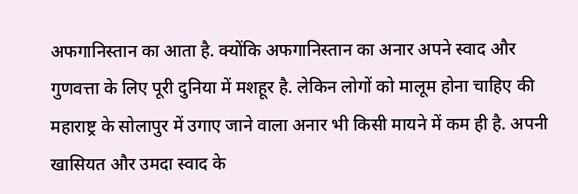अफगानिस्तान का आता है. क्योंकि अफगानिस्तान का अनार अपने स्वाद और गुणवत्ता के लिए पूरी दुनिया में मशहूर है. लेकिन लोगों को मालूम होना चाहिए की महाराष्ट्र के सोलापुर में उगाए जाने वाला अनार भी किसी मायने में कम ही है. अपनी खासियत और उमदा स्वाद के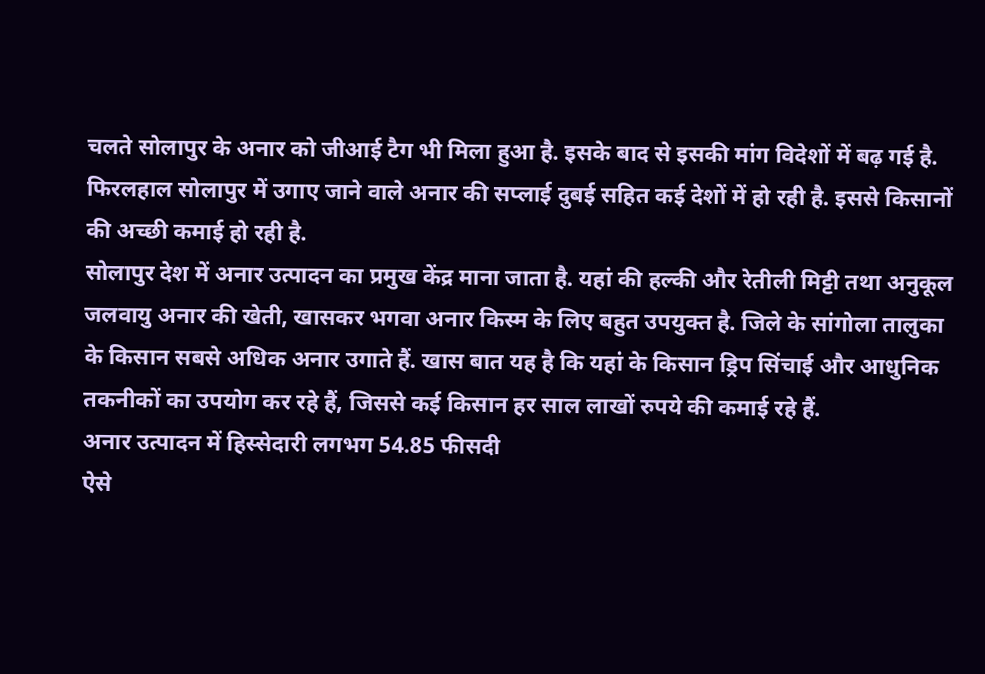चलते सोलापुर के अनार को जीआई टैग भी मिला हुआ है. इसके बाद से इसकी मांग विदेशों में बढ़ गई है. फिरलहाल सोलापुर में उगाए जाने वाले अनार की सप्लाई दुबई सहित कई देशों में हो रही है. इससे किसानों की अच्छी कमाई हो रही है.
सोलापुर देश में अनार उत्पादन का प्रमुख केंद्र माना जाता है. यहां की हल्की और रेतीली मिट्टी तथा अनुकूल जलवायु अनार की खेती, खासकर भगवा अनार किस्म के लिए बहुत उपयुक्त है. जिले के सांगोला तालुका के किसान सबसे अधिक अनार उगाते हैं. खास बात यह है कि यहां के किसान ड्रिप सिंचाई और आधुनिक तकनीकों का उपयोग कर रहे हैं, जिससे कई किसान हर साल लाखों रुपये की कमाई रहे हैं.
अनार उत्पादन में हिस्सेदारी लगभग 54.85 फीसदी
ऐसे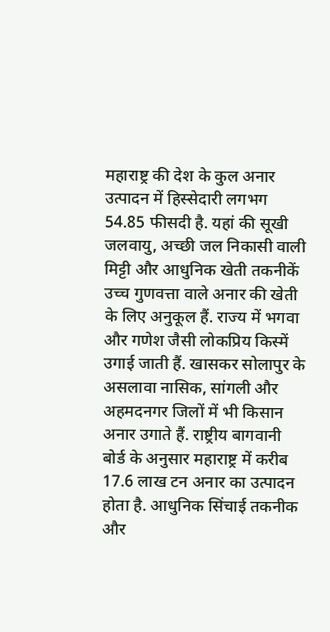महाराष्ट्र की देश के कुल अनार उत्पादन में हिस्सेदारी लगभग 54.85 फीसदी है. यहां की सूखी जलवायु, अच्छी जल निकासी वाली मिट्टी और आधुनिक खेती तकनीकें उच्च गुणवत्ता वाले अनार की खेती के लिए अनुकूल हैं. राज्य में भगवा और गणेश जैसी लोकप्रिय किस्में उगाई जाती हैं. खासकर सोलापुर के असलावा नासिक, सांगली और अहमदनगर जिलों में भी किसान अनार उगाते हैं. राष्ट्रीय बागवानी बोर्ड के अनुसार महाराष्ट्र में करीब 17.6 लाख टन अनार का उत्पादन होता है. आधुनिक सिंचाई तकनीक और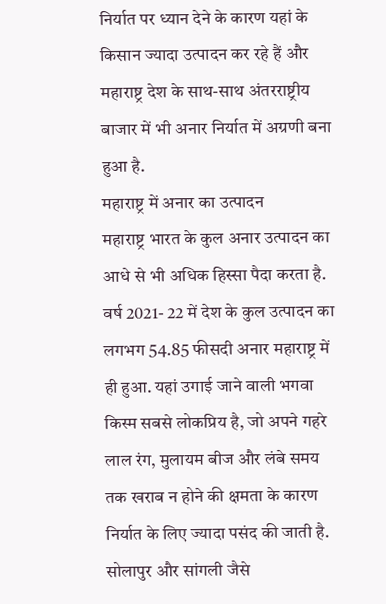निर्यात पर ध्यान देने के कारण यहां के किसान ज्यादा उत्पादन कर रहे हैं और महाराष्ट्र देश के साथ-साथ अंतरराष्ट्रीय बाजार में भी अनार निर्यात में अग्रणी बना हुआ है.
महाराष्ट्र में अनार का उत्पादन
महाराष्ट्र भारत के कुल अनार उत्पादन का आधे से भी अधिक हिस्सा पैदा करता है. वर्ष 2021- 22 में देश के कुल उत्पादन का लगभग 54.85 फीसदी अनार महाराष्ट्र में ही हुआ. यहां उगाई जाने वाली भगवा किस्म सबसे लोकप्रिय है, जो अपने गहरे लाल रंग, मुलायम बीज और लंबे समय तक खराब न होने की क्षमता के कारण निर्यात के लिए ज्यादा पसंद की जाती है. सोलापुर और सांगली जैसे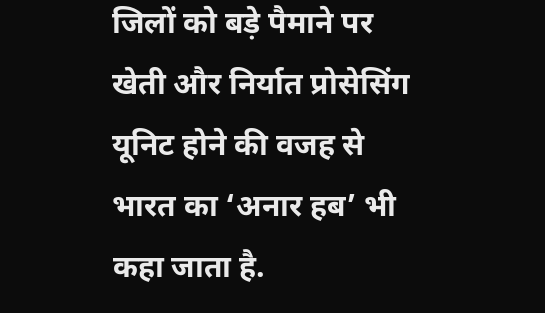जिलों को बड़े पैमाने पर खेती और निर्यात प्रोसेसिंग यूनिट होने की वजह से भारत का ‘अनार हब’ भी कहा जाता है.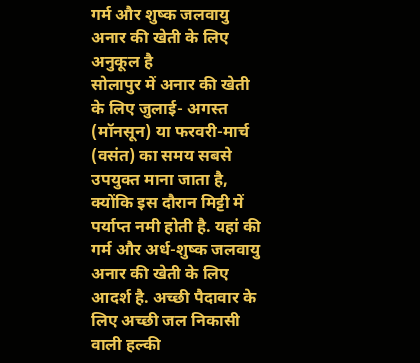गर्म और शुष्क जलवायु अनार की खेती के लिए अनुकूल है
सोलापुर में अनार की खेती के लिए जुलाई- अगस्त (मॉनसून) या फरवरी-मार्च (वसंत) का समय सबसे उपयुक्त माना जाता है, क्योंकि इस दौरान मिट्टी में पर्याप्त नमी होती है. यहां की गर्म और अर्ध-शुष्क जलवायु अनार की खेती के लिए आदर्श है. अच्छी पैदावार के लिए अच्छी जल निकासी वाली हल्की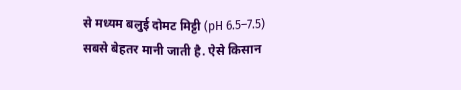से मध्यम बलुई दोमट मिट्टी (pH 6.5–7.5) सबसे बेहतर मानी जाती है. ऐसे किसान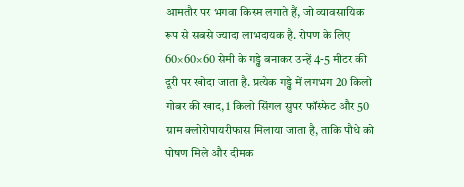आमतौर पर भगवा किस्म लगाते हैं, जो व्यावसायिक रूप से सबसे ज्यादा लाभदायक है. रोपण के लिए 60×60×60 सेमी के गड्ढे बनाकर उन्हें 4-5 मीटर की दूरी पर खोदा जाता है. प्रत्येक गड्ढे में लगभग 20 किलो गोबर की खाद, 1 किलो सिंगल सुपर फॉस्फेट और 50 ग्राम क्लोरोपायरीफास मिलाया जाता है, ताकि पौधे को पोषण मिले और दीमक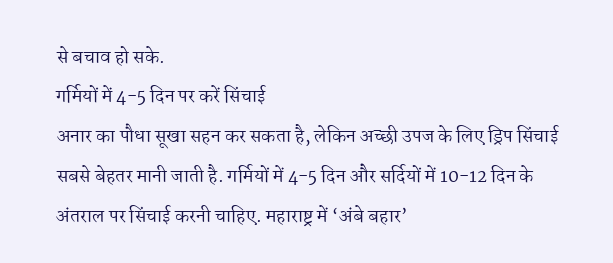से बचाव हो सके.
गर्मियों में 4-5 दिन पर करें सिंचाई
अनार का पौधा सूखा सहन कर सकता है, लेकिन अच्छी उपज के लिए ड्रिप सिंचाई सबसे बेहतर मानी जाती है. गर्मियों में 4-5 दिन और सर्दियों में 10-12 दिन के अंतराल पर सिंचाई करनी चाहिए. महाराष्ट्र में ‘अंबे बहार’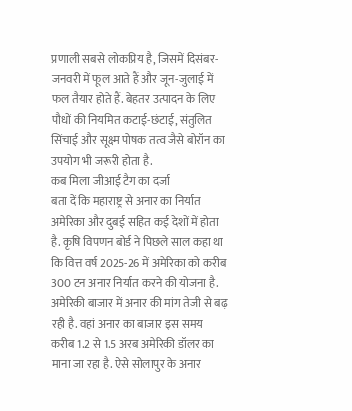प्रणाली सबसे लोकप्रिय है, जिसमें दिसंबर-जनवरी में फूल आते हैं और जून-जुलाई में फल तैयार होते हैं. बेहतर उत्पादन के लिए पौधों की नियमित कटाई-छंटाई, संतुलित सिंचाई और सूक्ष्म पोषक तत्व जैसे बोरॉन का उपयोग भी जरूरी होता है.
कब मिला जीआई टैग का दर्जा
बता दें कि महाराष्ट्र से अनार का निर्यात अमेरिका और दुबई सहित कई देशों में होता है. कृषि विपणन बोर्ड ने पिछले साल कहा था कि वित्त वर्ष 2025-26 में अमेरिका को करीब 300 टन अनार निर्यात करने की योजना है. अमेरिकी बाजार में अनार की मांग तेजी से बढ़ रही है. वहां अनार का बाजार इस समय करीब 1.2 से 1.5 अरब अमेरिकी डॉलर का माना जा रहा है. ऐसे सोलापुर के अनार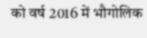को वर्ष 2016 में भौगोलिक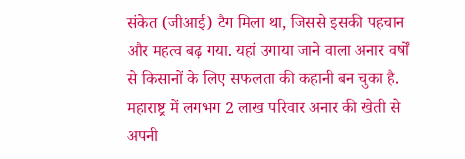संकेत (जीआई) टैग मिला था, जिससे इसकी पहचान और महत्व बढ़ गया. यहां उगाया जाने वाला अनार वर्षों से किसानों के लिए सफलता की कहानी बन चुका है. महाराष्ट्र में लगभग 2 लाख परिवार अनार की खेती से अपनी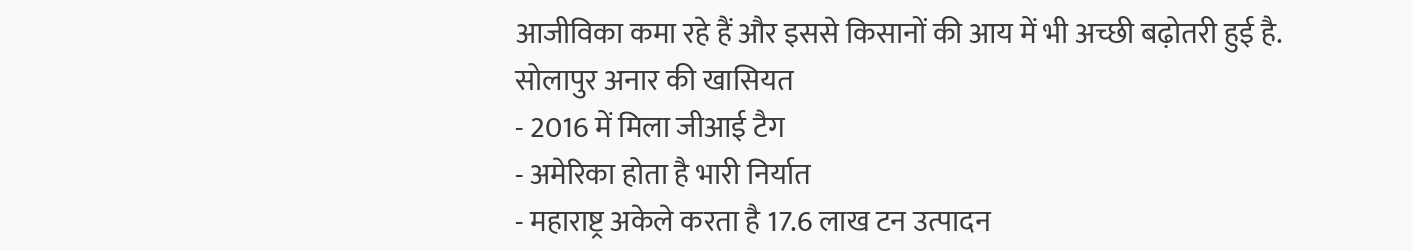आजीविका कमा रहे हैं और इससे किसानों की आय में भी अच्छी बढ़ोतरी हुई है.
सोलापुर अनार की खासियत
- 2016 में मिला जीआई टैग
- अमेरिका होता है भारी निर्यात
- महाराष्ट्र अकेले करता है 17.6 लाख टन उत्पादन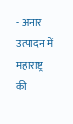- अनार उत्पादन में महाराष्ट्र की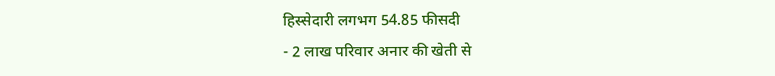हिस्सेदारी लगभग 54.85 फीसदी
- 2 लाख परिवार अनार की खेती से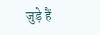जुड़े हैं